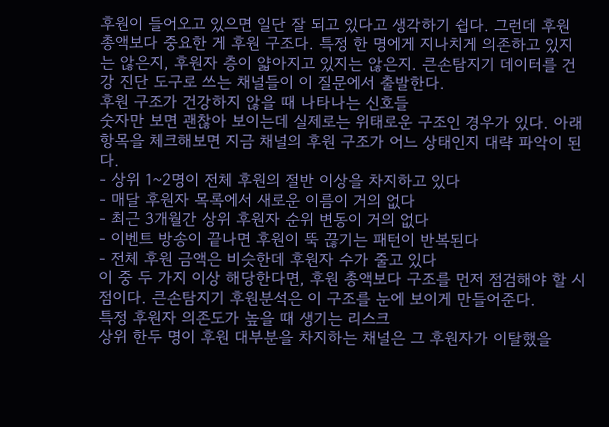후원이 들어오고 있으면 일단 잘 되고 있다고 생각하기 쉽다. 그런데 후원 총액보다 중요한 게 후원 구조다. 특정 한 명에게 지나치게 의존하고 있지는 않은지, 후원자 층이 얇아지고 있지는 않은지. 큰손탐지기 데이터를 건강 진단 도구로 쓰는 채널들이 이 질문에서 출발한다.
후원 구조가 건강하지 않을 때 나타나는 신호들
숫자만 보면 괜찮아 보이는데 실제로는 위태로운 구조인 경우가 있다. 아래 항목을 체크해보면 지금 채널의 후원 구조가 어느 상태인지 대략 파악이 된다.
- 상위 1~2명이 전체 후원의 절반 이상을 차지하고 있다
- 매달 후원자 목록에서 새로운 이름이 거의 없다
- 최근 3개월간 상위 후원자 순위 변동이 거의 없다
- 이벤트 방송이 끝나면 후원이 뚝 끊기는 패턴이 반복된다
- 전체 후원 금액은 비슷한데 후원자 수가 줄고 있다
이 중 두 가지 이상 해당한다면, 후원 총액보다 구조를 먼저 점검해야 할 시점이다. 큰손탐지기 후원분석은 이 구조를 눈에 보이게 만들어준다.
특정 후원자 의존도가 높을 때 생기는 리스크
상위 한두 명이 후원 대부분을 차지하는 채널은 그 후원자가 이탈했을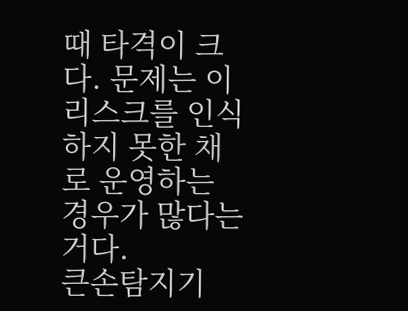때 타격이 크다. 문제는 이 리스크를 인식하지 못한 채로 운영하는 경우가 많다는 거다.
큰손탐지기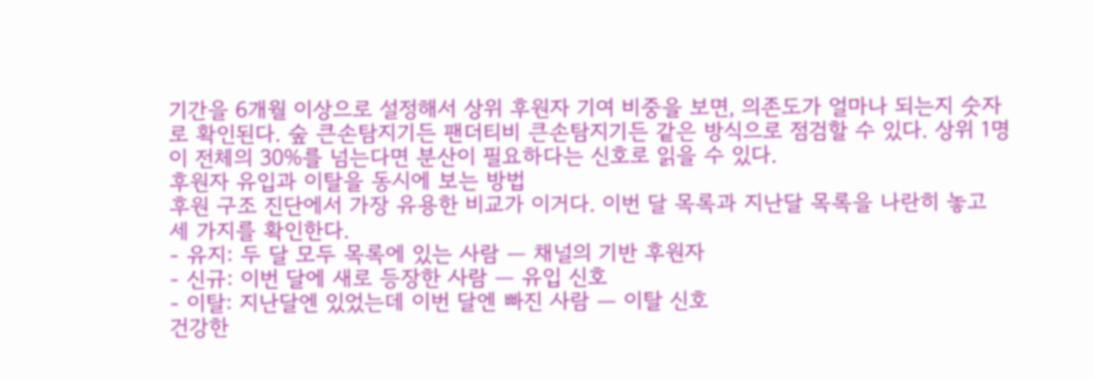기간을 6개월 이상으로 설정해서 상위 후원자 기여 비중을 보면, 의존도가 얼마나 되는지 숫자로 확인된다. 숲 큰손탐지기든 팬더티비 큰손탐지기든 같은 방식으로 점검할 수 있다. 상위 1명이 전체의 30%를 넘는다면 분산이 필요하다는 신호로 읽을 수 있다.
후원자 유입과 이탈을 동시에 보는 방법
후원 구조 진단에서 가장 유용한 비교가 이거다. 이번 달 목록과 지난달 목록을 나란히 놓고 세 가지를 확인한다.
- 유지: 두 달 모두 목록에 있는 사람 — 채널의 기반 후원자
- 신규: 이번 달에 새로 등장한 사람 — 유입 신호
- 이탈: 지난달엔 있었는데 이번 달엔 빠진 사람 — 이탈 신호
건강한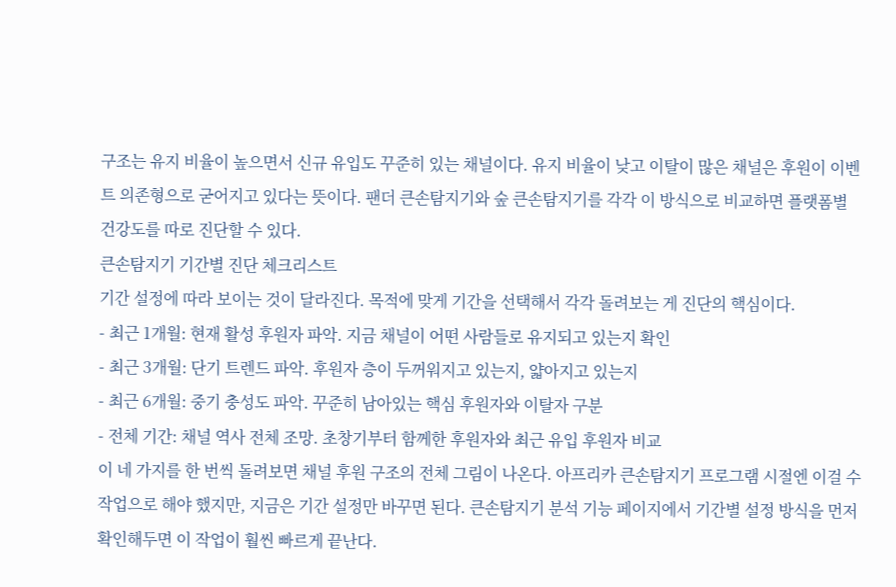구조는 유지 비율이 높으면서 신규 유입도 꾸준히 있는 채널이다. 유지 비율이 낮고 이탈이 많은 채널은 후원이 이벤트 의존형으로 굳어지고 있다는 뜻이다. 팬더 큰손탐지기와 숲 큰손탐지기를 각각 이 방식으로 비교하면 플랫폼별 건강도를 따로 진단할 수 있다.
큰손탐지기 기간별 진단 체크리스트
기간 설정에 따라 보이는 것이 달라진다. 목적에 맞게 기간을 선택해서 각각 돌려보는 게 진단의 핵심이다.
- 최근 1개월: 현재 활성 후원자 파악. 지금 채널이 어떤 사람들로 유지되고 있는지 확인
- 최근 3개월: 단기 트렌드 파악. 후원자 층이 두꺼워지고 있는지, 얇아지고 있는지
- 최근 6개월: 중기 충성도 파악. 꾸준히 남아있는 핵심 후원자와 이탈자 구분
- 전체 기간: 채널 역사 전체 조망. 초창기부터 함께한 후원자와 최근 유입 후원자 비교
이 네 가지를 한 번씩 돌려보면 채널 후원 구조의 전체 그림이 나온다. 아프리카 큰손탐지기 프로그램 시절엔 이걸 수작업으로 해야 했지만, 지금은 기간 설정만 바꾸면 된다. 큰손탐지기 분석 기능 페이지에서 기간별 설정 방식을 먼저 확인해두면 이 작업이 훨씬 빠르게 끝난다.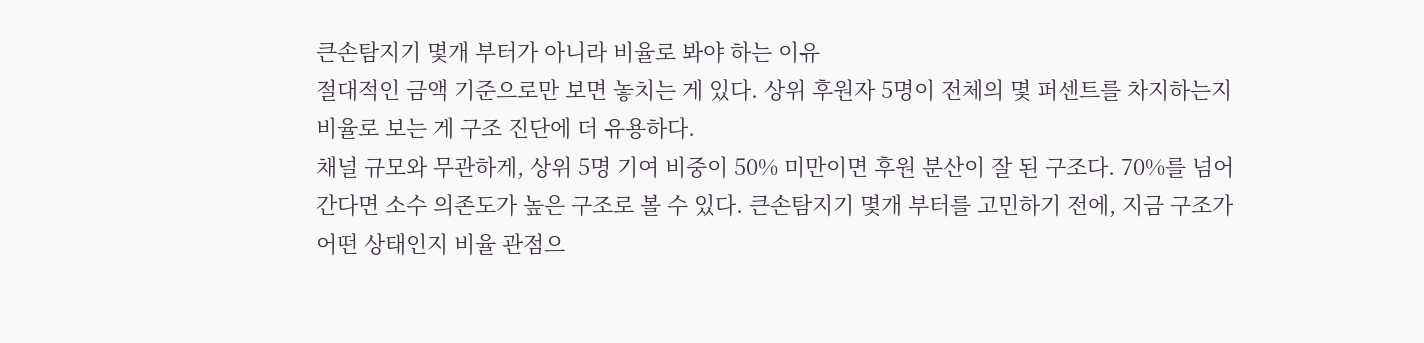큰손탐지기 몇개 부터가 아니라 비율로 봐야 하는 이유
절대적인 금액 기준으로만 보면 놓치는 게 있다. 상위 후원자 5명이 전체의 몇 퍼센트를 차지하는지 비율로 보는 게 구조 진단에 더 유용하다.
채널 규모와 무관하게, 상위 5명 기여 비중이 50% 미만이면 후원 분산이 잘 된 구조다. 70%를 넘어간다면 소수 의존도가 높은 구조로 볼 수 있다. 큰손탐지기 몇개 부터를 고민하기 전에, 지금 구조가 어떤 상태인지 비율 관점으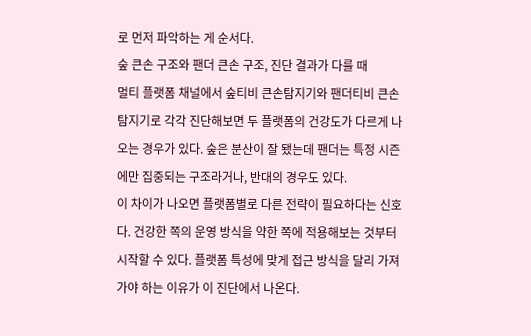로 먼저 파악하는 게 순서다.
숲 큰손 구조와 팬더 큰손 구조, 진단 결과가 다를 때
멀티 플랫폼 채널에서 숲티비 큰손탐지기와 팬더티비 큰손탐지기로 각각 진단해보면 두 플랫폼의 건강도가 다르게 나오는 경우가 있다. 숲은 분산이 잘 됐는데 팬더는 특정 시즌에만 집중되는 구조라거나, 반대의 경우도 있다.
이 차이가 나오면 플랫폼별로 다른 전략이 필요하다는 신호다. 건강한 쪽의 운영 방식을 약한 쪽에 적용해보는 것부터 시작할 수 있다. 플랫폼 특성에 맞게 접근 방식을 달리 가져가야 하는 이유가 이 진단에서 나온다.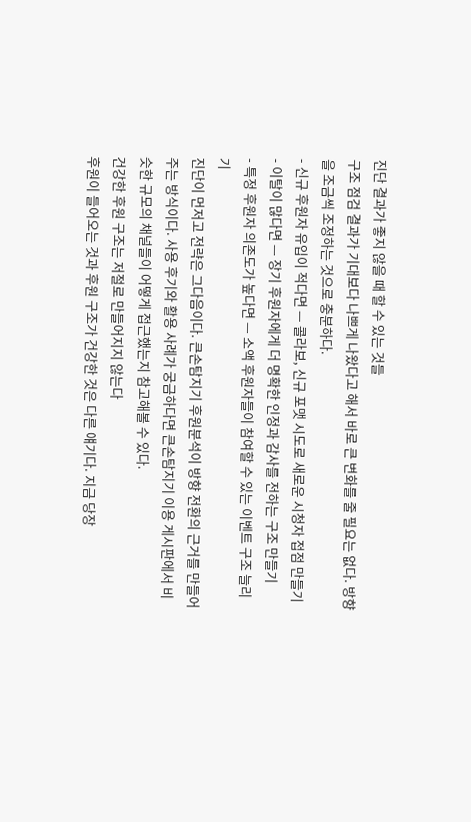진단 결과가 좋지 않을 때 할 수 있는 것들
구조 점검 결과가 기대보다 나쁘게 나왔다고 해서 바로 큰 변화를 줄 필요는 없다. 방향을 조금씩 조정하는 것으로 충분하다.
- 신규 후원자 유입이 적다면 — 콜라보, 신규 포맷 시도로 새로운 시청자 접점 만들기
- 이탈이 많다면 — 장기 후원자에게 더 명확한 인정과 감사를 전하는 구조 만들기
- 특정 후원자 의존도가 높다면 — 소액 후원자들이 참여할 수 있는 이벤트 구조 늘리기
진단이 먼저고 전략은 그다음이다. 큰손탐지기 후원분석이 방향 전환의 근거를 만들어주는 방식이다. 사용 후기와 활용 사례가 궁금하다면 큰손탐지기 이용 게시판에서 비슷한 규모의 채널들이 어떻게 접근했는지 참고해볼 수 있다.
건강한 후원 구조는 저절로 만들어지지 않는다
후원이 들어오는 것과 후원 구조가 건강한 것은 다른 얘기다. 지금 당장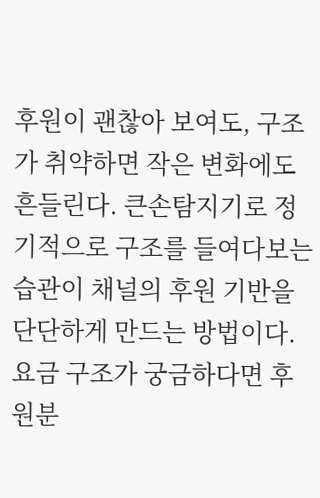후원이 괜찮아 보여도, 구조가 취약하면 작은 변화에도 흔들린다. 큰손탐지기로 정기적으로 구조를 들여다보는 습관이 채널의 후원 기반을 단단하게 만드는 방법이다. 요금 구조가 궁금하다면 후원분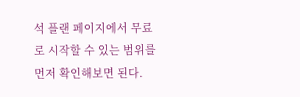석 플랜 페이지에서 무료로 시작할 수 있는 범위를 먼저 확인해보면 된다.